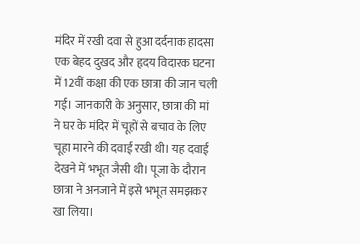मंदिर में रखी दवा से हुआ दर्दनाक हादसा
एक बेहद दुखद और हृदय विदारक घटना में 12वीं कक्षा की एक छात्रा की जान चली गई। जानकारी के अनुसार, छात्रा की मां ने घर के मंदिर में चूहों से बचाव के लिए चूहा मारने की दवाई रखी थी। यह दवाई देखने में भभूत जैसी थी। पूजा के दौरान छात्रा ने अनजाने में इसे भभूत समझकर खा लिया।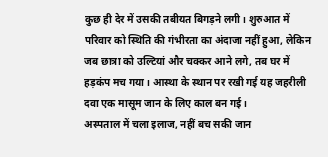कुछ ही देर में उसकी तबीयत बिगड़ने लगी। शुरुआत में परिवार को स्थिति की गंभीरता का अंदाजा नहीं हुआ, लेकिन जब छात्रा को उल्टियां और चक्कर आने लगे, तब घर में हड़कंप मच गया। आस्था के स्थान पर रखी गई यह जहरीली दवा एक मासूम जान के लिए काल बन गई।
अस्पताल में चला इलाज, नहीं बच सकी जान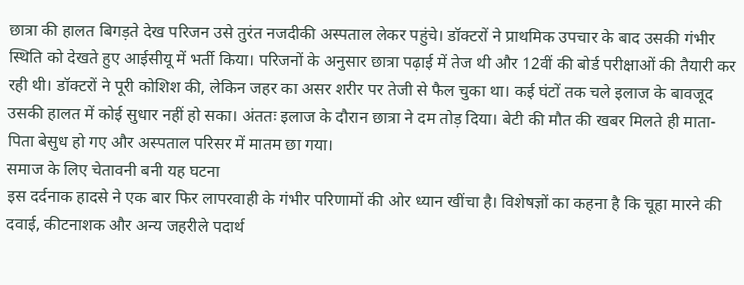छात्रा की हालत बिगड़ते देख परिजन उसे तुरंत नजदीकी अस्पताल लेकर पहुंचे। डॉक्टरों ने प्राथमिक उपचार के बाद उसकी गंभीर स्थिति को देखते हुए आईसीयू में भर्ती किया। परिजनों के अनुसार छात्रा पढ़ाई में तेज थी और 12वीं की बोर्ड परीक्षाओं की तैयारी कर रही थी। डॉक्टरों ने पूरी कोशिश की, लेकिन जहर का असर शरीर पर तेजी से फैल चुका था। कई घंटों तक चले इलाज के बावजूद उसकी हालत में कोई सुधार नहीं हो सका। अंततः इलाज के दौरान छात्रा ने दम तोड़ दिया। बेटी की मौत की खबर मिलते ही माता-पिता बेसुध हो गए और अस्पताल परिसर में मातम छा गया।
समाज के लिए चेतावनी बनी यह घटना
इस दर्दनाक हादसे ने एक बार फिर लापरवाही के गंभीर परिणामों की ओर ध्यान खींचा है। विशेषज्ञों का कहना है कि चूहा मारने की दवाई, कीटनाशक और अन्य जहरीले पदार्थ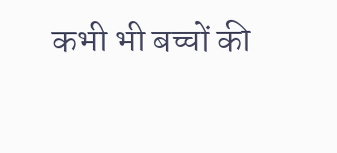कभी भी बच्चों की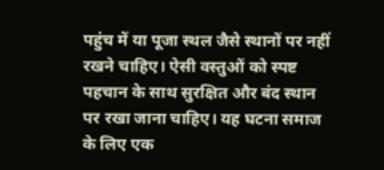पहुंच में या पूजा स्थल जैसे स्थानों पर नहीं रखने चाहिए। ऐसी वस्तुओं को स्पष्ट पहचान के साथ सुरक्षित और बंद स्थान पर रखा जाना चाहिए। यह घटना समाज के लिए एक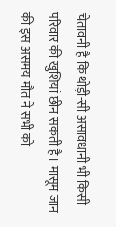चेतावनी है कि थोड़ी-सी असावधानी भी किसी परिवार की खुशियां छीन सकती है। मासूम जान की इस असमय मौत ने सभी को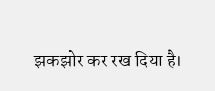झकझोर कर रख दिया है।